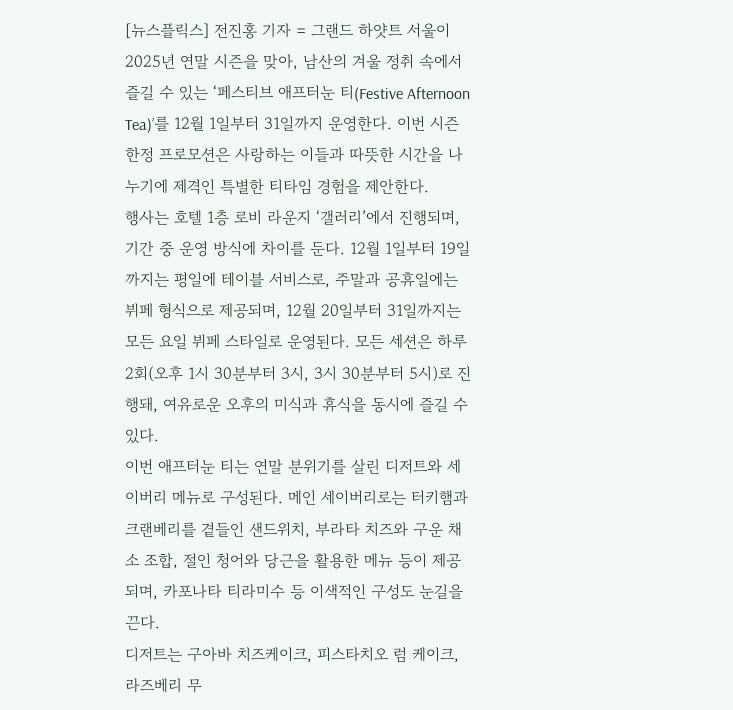[뉴스플릭스] 전진홍 기자 = 그랜드 하얏트 서울이 2025년 연말 시즌을 맞아, 남산의 겨울 정취 속에서 즐길 수 있는 ‘페스티브 애프터눈 티(Festive Afternoon Tea)’를 12월 1일부터 31일까지 운영한다. 이번 시즌 한정 프로모션은 사랑하는 이들과 따뜻한 시간을 나누기에 제격인 특별한 티타임 경험을 제안한다.
행사는 호텔 1층 로비 라운지 ‘갤러리’에서 진행되며, 기간 중 운영 방식에 차이를 둔다. 12월 1일부터 19일까지는 평일에 테이블 서비스로, 주말과 공휴일에는 뷔페 형식으로 제공되며, 12월 20일부터 31일까지는 모든 요일 뷔페 스타일로 운영된다. 모든 세션은 하루 2회(오후 1시 30분부터 3시, 3시 30분부터 5시)로 진행돼, 여유로운 오후의 미식과 휴식을 동시에 즐길 수 있다.
이번 애프터눈 티는 연말 분위기를 살린 디저트와 세이버리 메뉴로 구성된다. 메인 세이버리로는 터키햄과 크랜베리를 곁들인 샌드위치, 부라타 치즈와 구운 채소 조합, 절인 청어와 당근을 활용한 메뉴 등이 제공되며, 카포나타 티라미수 등 이색적인 구성도 눈길을 끈다.
디저트는 구아바 치즈케이크, 피스타치오 럼 케이크, 라즈베리 무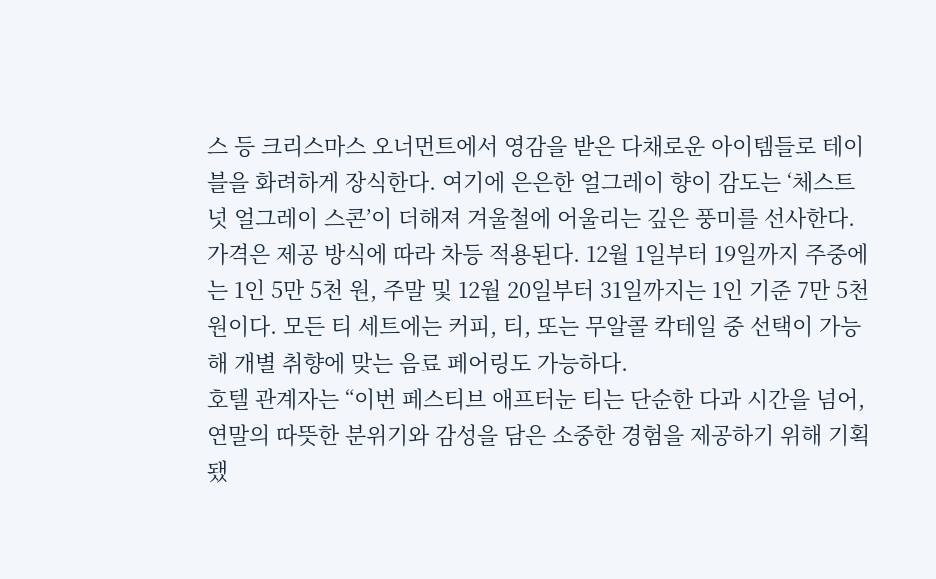스 등 크리스마스 오너먼트에서 영감을 받은 다채로운 아이템들로 테이블을 화려하게 장식한다. 여기에 은은한 얼그레이 향이 감도는 ‘체스트넛 얼그레이 스콘’이 더해져 겨울철에 어울리는 깊은 풍미를 선사한다.
가격은 제공 방식에 따라 차등 적용된다. 12월 1일부터 19일까지 주중에는 1인 5만 5천 원, 주말 및 12월 20일부터 31일까지는 1인 기준 7만 5천 원이다. 모든 티 세트에는 커피, 티, 또는 무알콜 칵테일 중 선택이 가능해 개별 취향에 맞는 음료 페어링도 가능하다.
호텔 관계자는 “이번 페스티브 애프터눈 티는 단순한 다과 시간을 넘어, 연말의 따뜻한 분위기와 감성을 담은 소중한 경험을 제공하기 위해 기획됐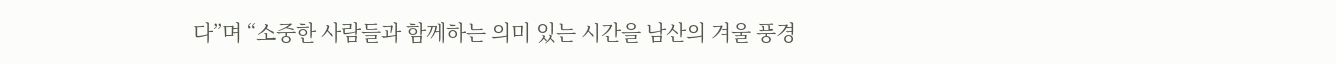다”며 “소중한 사람들과 함께하는 의미 있는 시간을 남산의 겨울 풍경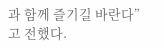과 함께 즐기길 바란다”고 전했다.